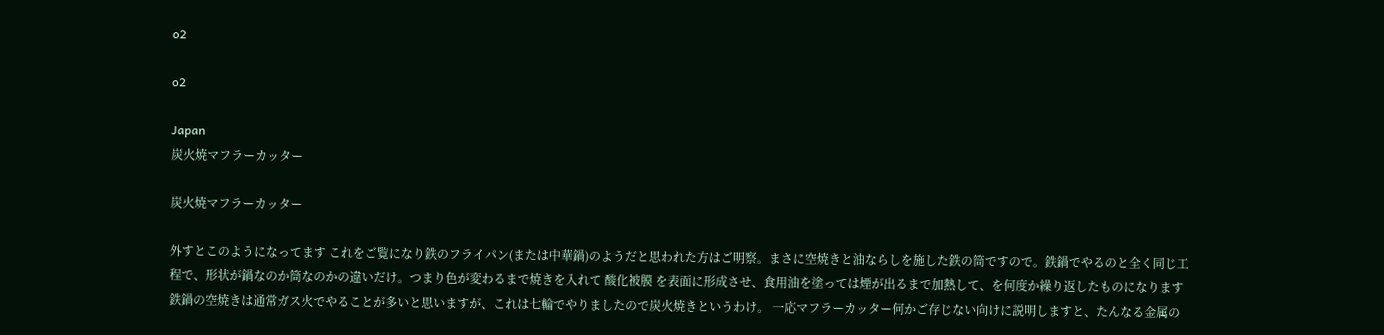o2

o2

Japan
炭火焼マフラーカッター

炭火焼マフラーカッター

外すとこのようになってます これをご覧になり鉄のフライパン(または中華鍋)のようだと思われた方はご明察。まさに空焼きと油ならしを施した鉄の筒ですので。鉄鍋でやるのと全く同じ工程で、形状が鍋なのか筒なのかの違いだけ。つまり色が変わるまで焼きを入れて 酸化被膜 を表面に形成させ、食用油を塗っては煙が出るまで加熱して、を何度か繰り返したものになります 鉄鍋の空焼きは通常ガス火でやることが多いと思いますが、これは七輪でやりましたので炭火焼きというわけ。 一応マフラーカッター何かご存じない向けに説明しますと、たんなる金属の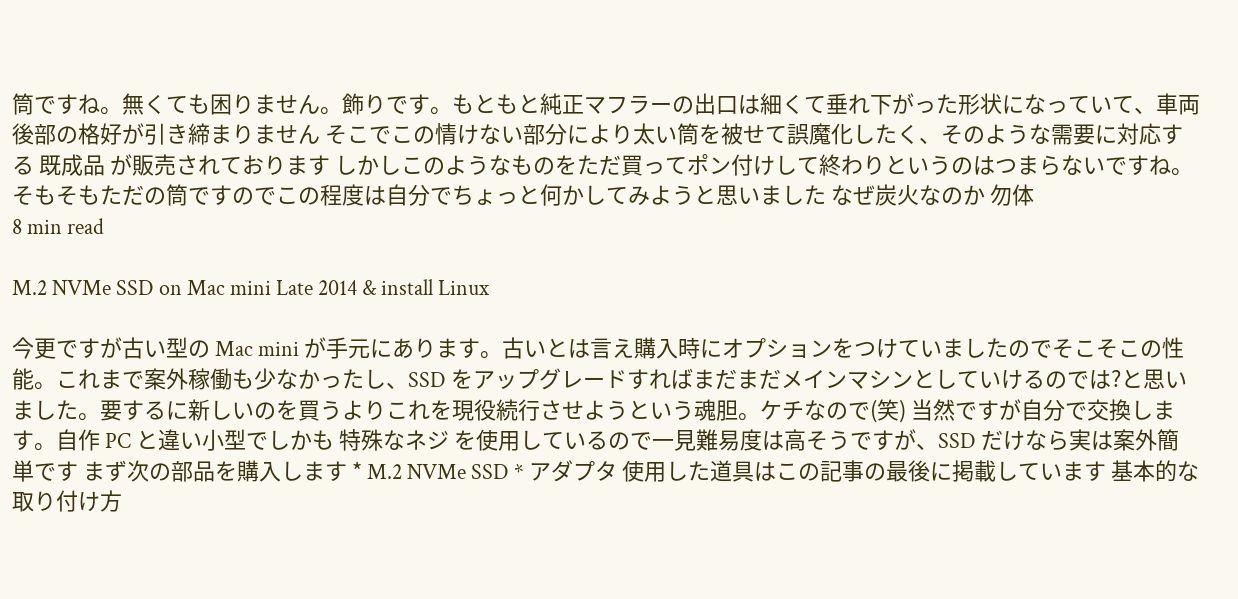筒ですね。無くても困りません。飾りです。もともと純正マフラーの出口は細くて垂れ下がった形状になっていて、車両後部の格好が引き締まりません そこでこの情けない部分により太い筒を被せて誤魔化したく、そのような需要に対応する 既成品 が販売されております しかしこのようなものをただ買ってポン付けして終わりというのはつまらないですね。そもそもただの筒ですのでこの程度は自分でちょっと何かしてみようと思いました なぜ炭火なのか 勿体
8 min read

M.2 NVMe SSD on Mac mini Late 2014 & install Linux

今更ですが古い型の Mac mini が手元にあります。古いとは言え購入時にオプションをつけていましたのでそこそこの性能。これまで案外稼働も少なかったし、SSD をアップグレードすればまだまだメインマシンとしていけるのでは?と思いました。要するに新しいのを買うよりこれを現役続行させようという魂胆。ケチなので(笑) 当然ですが自分で交換します。自作 PC と違い小型でしかも 特殊なネジ を使用しているので一見難易度は高そうですが、SSD だけなら実は案外簡単です まず次の部品を購入します * M.2 NVMe SSD * アダプタ 使用した道具はこの記事の最後に掲載しています 基本的な取り付け方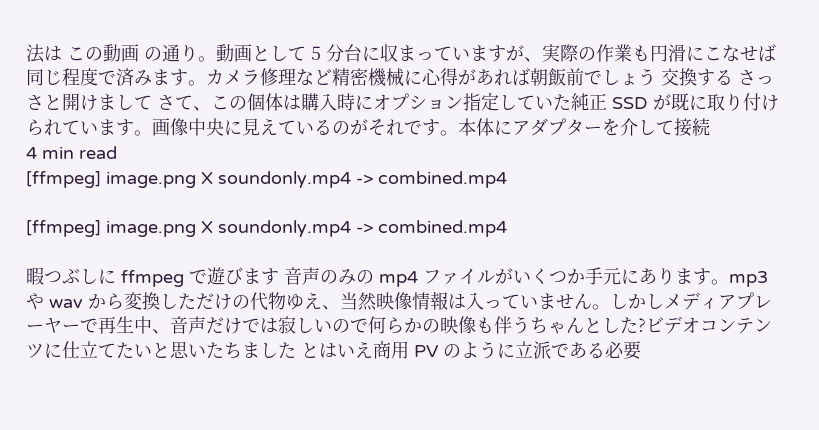法は この動画 の通り。動画として 5 分台に収まっていますが、実際の作業も円滑にこなせば同じ程度で済みます。カメラ修理など精密機械に心得があれば朝飯前でしょう 交換する さっさと開けまして さて、この個体は購入時にオプション指定していた純正 SSD が既に取り付けられています。画像中央に見えているのがそれです。本体にアダプターを介して接続
4 min read
[ffmpeg] image.png X soundonly.mp4 -> combined.mp4

[ffmpeg] image.png X soundonly.mp4 -> combined.mp4

暇つぶしに ffmpeg で遊びます 音声のみの mp4 ファイルがいくつか手元にあります。mp3 や wav から変換しただけの代物ゆえ、当然映像情報は入っていません。しかしメディアプレーヤーで再生中、音声だけでは寂しいので何らかの映像も伴うちゃんとした?ビデオコンテンツに仕立てたいと思いたちました とはいえ商用 PV のように立派である必要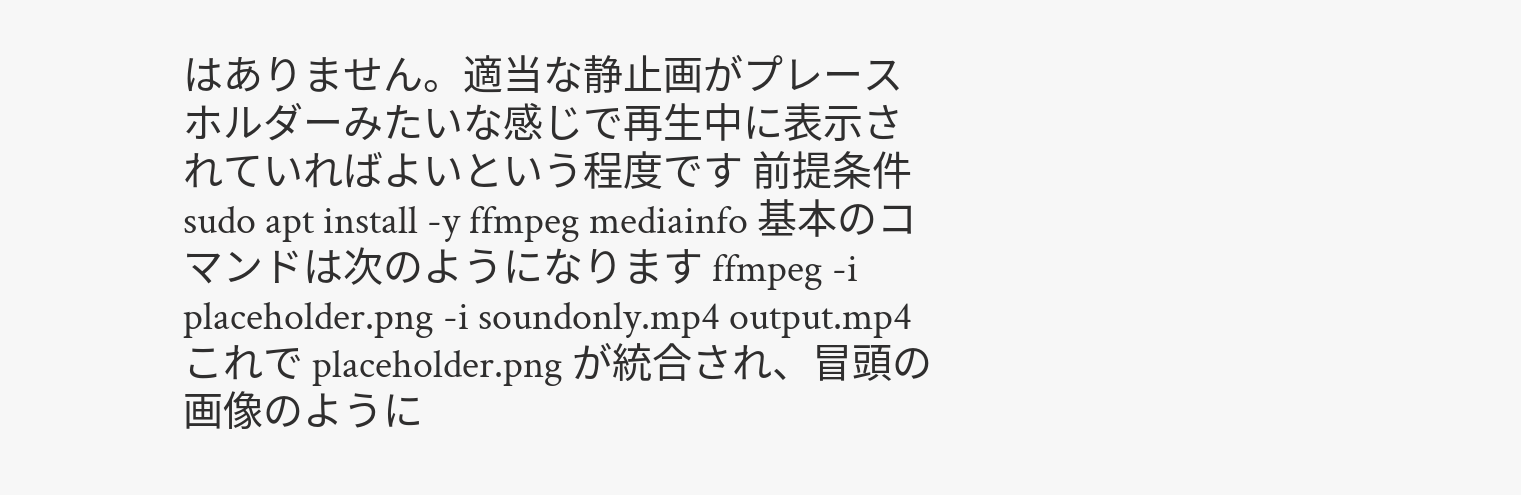はありません。適当な静止画がプレースホルダーみたいな感じで再生中に表示されていればよいという程度です 前提条件 sudo apt install -y ffmpeg mediainfo 基本のコマンドは次のようになります ffmpeg -i placeholder.png -i soundonly.mp4 output.mp4 これで placeholder.png が統合され、冒頭の画像のように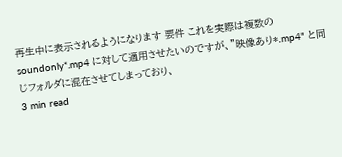再生中に表示されるようになります 要件 これを実際は複数の soundonly*.mp4 に対して適用させたいのですが、"映像あり*.mp4" と同じフォルダに混在させてしまっており、
3 min read